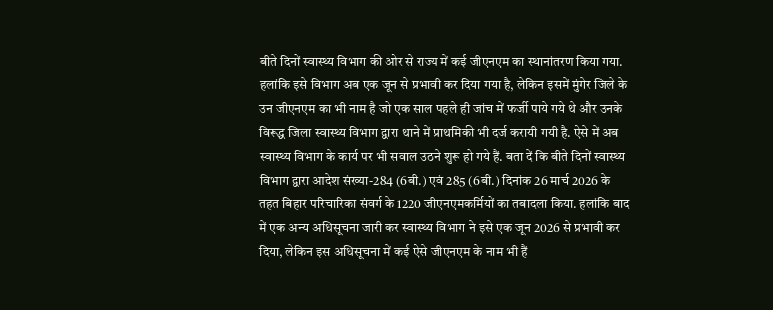बीते दिनों स्वास्थ्य विभाग की ओर से राज्य में कई जीएनएम का स्थानांतरण किया गया. हलांकि इसे विभाग अब एक जून से प्रभावी कर दिया गया है, लेकिन इसमें मुंगेर जिले के उन जीएनएम का भी नाम है जो एक साल पहले ही जांच में फर्जी पाये गये थे और उनके विरूद्ध जिला स्वास्थ्य विभाग द्वारा थाने में प्राथमिकी भी दर्ज करायी गयी है. ऐसे में अब स्वास्थ्य विभाग के कार्य पर भी सवाल उठने शुरू हो गये हैं. बता दें कि बीते दिनों स्वास्थ्य विभाग द्वारा आदेश संख्या-284 (6बी.) एवं 285 (6बी.) दिनांक 26 मार्च 2026 के तहत बिहार परिचारिका संवर्ग के 1220 जीएनएमकर्मियों का तबादला किया. हलांकि बाद में एक अन्य अधिसूचना जारी कर स्वास्थ्य विभाग ने इसे एक जून 2026 से प्रभावी कर दिया, लेकिन इस अधिसूचना में कई ऐसे जीएनएम के नाम भी हैं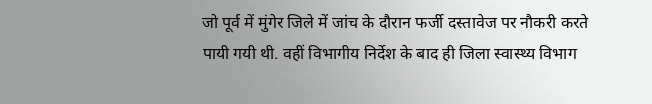जो पूर्व में मुंगेर जिले में जांच के दौरान फर्जी दस्तावेज पर नौकरी करते पायी गयी थी. वहीं विभागीय निर्देश के बाद ही जिला स्वास्थ्य विभाग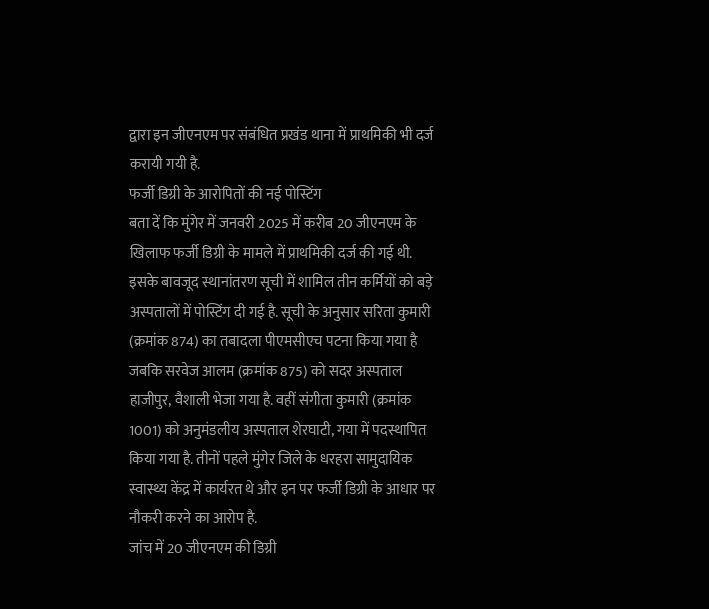द्वारा इन जीएनएम पर संबंधित प्रखंड थाना में प्राथमिकी भी दर्ज करायी गयी है.
फर्जी डिग्री के आरोपितों की नई पोस्टिंग
बता दें कि मुंगेर में जनवरी 2025 में करीब 20 जीएनएम के खिलाफ फर्जी डिग्री के मामले में प्राथमिकी दर्ज की गई थी. इसके बावजूद स्थानांतरण सूची में शामिल तीन कर्मियों को बड़े अस्पतालों में पोस्टिंग दी गई है. सूची के अनुसार सरिता कुमारी (क्रमांक 874) का तबादला पीएमसीएच पटना किया गया है जबकि सरवेज आलम (क्रमांक 875) को सदर अस्पताल हाजीपुर, वैशाली भेजा गया है. वहीं संगीता कुमारी (क्रमांक 1001) को अनुमंडलीय अस्पताल शेरघाटी, गया में पदस्थापित किया गया है. तीनों पहले मुंगेर जिले के धरहरा सामुदायिक स्वास्थ्य केंद्र में कार्यरत थे और इन पर फर्जी डिग्री के आधार पर नौकरी करने का आरोप है.
जांच में 20 जीएनएम की डिग्री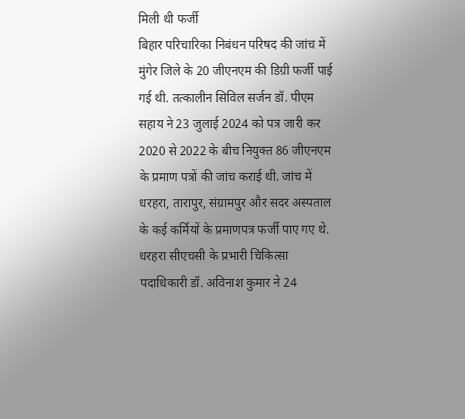मिली थी फर्जी
बिहार परिचारिका निबंधन परिषद की जांच में मुंगेर जिले के 20 जीएनएम की डिग्री फर्जी पाई गई थी. तत्कालीन सिविल सर्जन डॉ. पीएम सहाय ने 23 जुलाई 2024 को पत्र जारी कर 2020 से 2022 के बीच नियुक्त 86 जीएनएम के प्रमाण पत्रों की जांच कराई थी. जांच में धरहरा, तारापुर, संग्रामपुर और सदर अस्पताल के कई कर्मियों के प्रमाणपत्र फर्जी पाए गए थे. धरहरा सीएचसी के प्रभारी चिकित्सा पदाधिकारी डॉ. अविनाश कुमार ने 24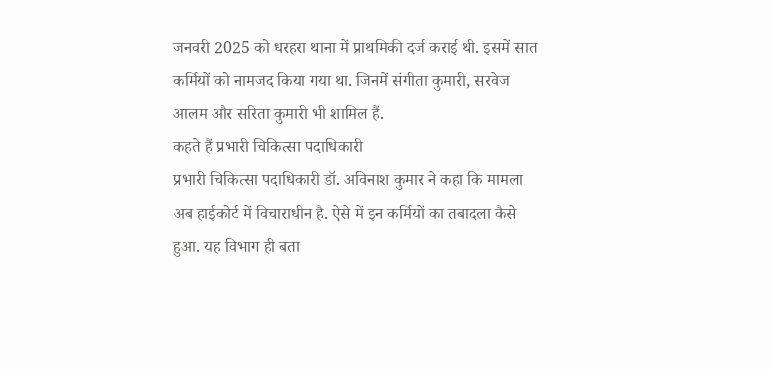जनवरी 2025 को धरहरा थाना में प्राथमिकी दर्ज कराई थी. इसमें सात कर्मियों को नामजद किया गया था. जिनमें संगीता कुमारी, सरवेज आलम और सरिता कुमारी भी शामिल हैं.
कहते हैं प्रभारी चिकित्सा पदाधिकारी
प्रभारी चिकित्सा पदाधिकारी डॉ. अविनाश कुमार ने कहा कि मामला अब हाईकोर्ट में विचाराधीन है. ऐसे में इन कर्मियों का तबादला कैसे हुआ. यह विभाग ही बता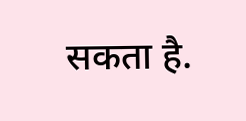सकता है.